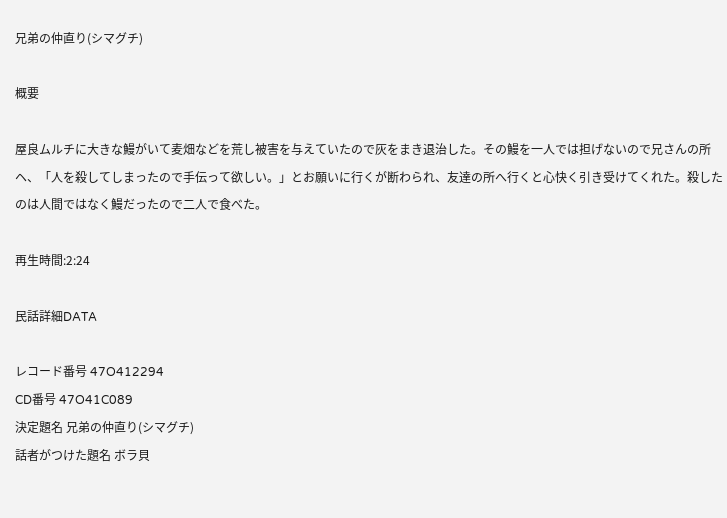兄弟の仲直り(シマグチ)

概要

屋良ムルチに大きな鰻がいて麦畑などを荒し被害を与えていたので灰をまき退治した。その鰻を一人では担げないので兄さんの所ヘ、「人を殺してしまったので手伝って欲しい。」とお願いに行くが断わられ、友達の所へ行くと心快く引き受けてくれた。殺したのは人間ではなく鰻だったので二人で食べた。

再生時間:2:24

民話詳細DATA

レコード番号 47O412294
CD番号 47O41C089
決定題名 兄弟の仲直り(シマグチ)
話者がつけた題名 ボラ貝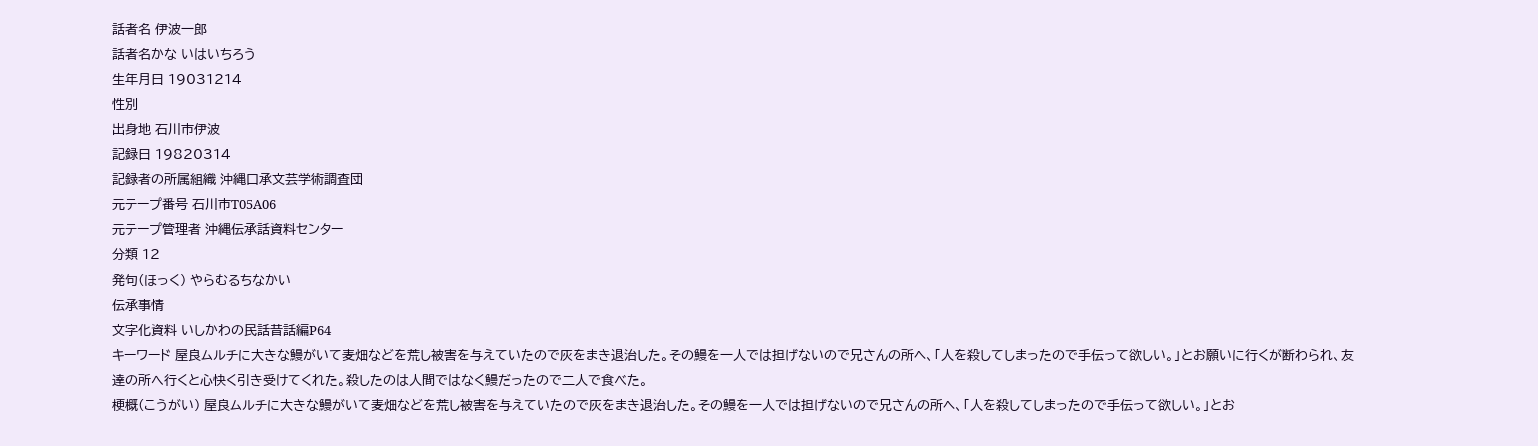話者名 伊波一郎
話者名かな いはいちろう
生年月日 19031214
性別
出身地 石川市伊波
記録日 19820314
記録者の所属組織 沖縄口承文芸学術調査団
元テープ番号 石川市T05A06
元テープ管理者 沖縄伝承話資料センター
分類 12
発句(ほっく) やらむるちなかい
伝承事情
文字化資料 いしかわの民話昔話編P64
キーワード 屋良ムルチに大きな鰻がいて麦畑などを荒し被害を与えていたので灰をまき退治した。その鰻を一人では担げないので兄さんの所ヘ、「人を殺してしまったので手伝って欲しい。」とお願いに行くが断わられ、友達の所へ行くと心快く引き受けてくれた。殺したのは人間ではなく鰻だったので二人で食べた。
梗概(こうがい) 屋良ムルチに大きな鰻がいて麦畑などを荒し被害を与えていたので灰をまき退治した。その鰻を一人では担げないので兄さんの所ヘ、「人を殺してしまったので手伝って欲しい。」とお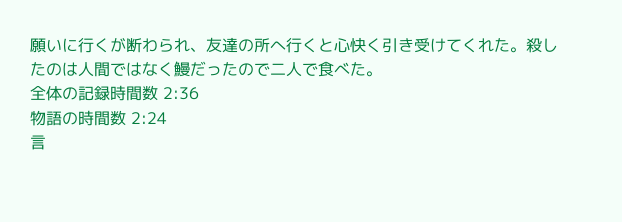願いに行くが断わられ、友達の所へ行くと心快く引き受けてくれた。殺したのは人間ではなく鰻だったので二人で食べた。
全体の記録時間数 2:36
物語の時間数 2:24
言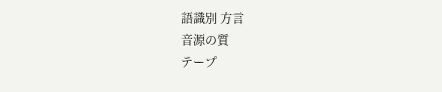語識別 方言
音源の質
テープ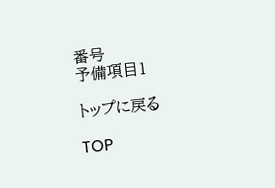番号
予備項目1

トップに戻る

TOP